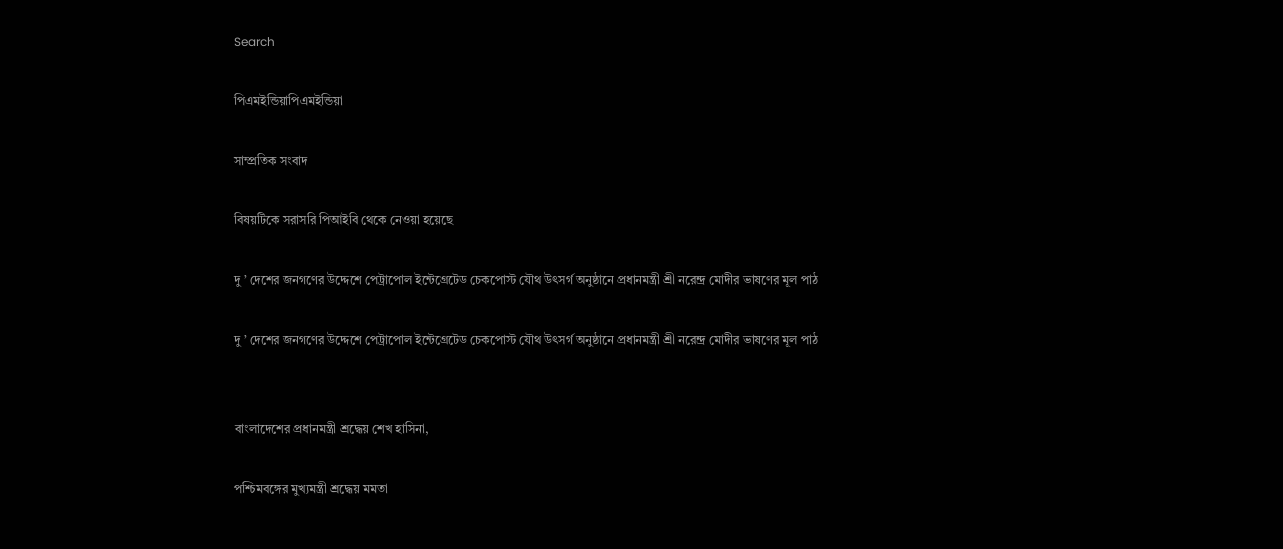Search

পিএমইন্ডিয়াপিএমইন্ডিয়া

সাম্প্রতিক সংবাদ

বিষয়টিকে সরাসরি পিআইবি থেকে নেওয়া হয়েছে

দু ’ দেশের জনগণের উদ্দেশে পেট্রাপোল ইন্টেগ্রেটেড চেকপোস্ট যৌথ উৎসর্গ অনুষ্ঠানে প্রধানমন্ত্রী শ্রী নরেন্দ্র মোদীর ভাষণের মূল পাঠ

দু ’ দেশের জনগণের উদ্দেশে পেট্রাপোল ইন্টেগ্রেটেড চেকপোস্ট যৌথ উৎসর্গ অনুষ্ঠানে প্রধানমন্ত্রী শ্রী নরেন্দ্র মোদীর ভাষণের মূল পাঠ


বাংলাদেশের প্রধানমন্ত্রী শ্রদ্ধেয় শেখ হাসিনা,

পশ্চিমবঙ্গের মুখ্যমন্ত্রী শ্রদ্ধেয় মমতা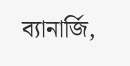ব্যানার্জি,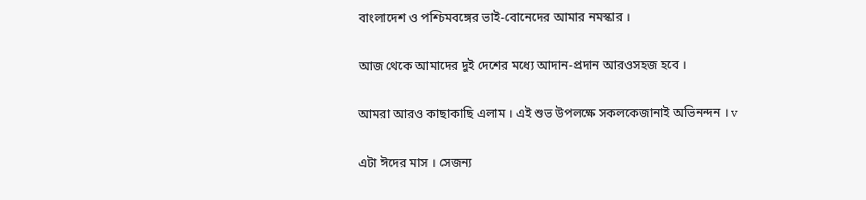বাংলাদেশ ও পশ্চিমবঙ্গের ভাই-বোনেদের আমার নমস্কার ।

আজ থেকে আমাদের দুই দেশের মধ্যে আদান-প্রদান আরওসহজ হবে ।

আমরা আরও কাছাকাছি এলাম । এই শুভ উপলক্ষে সকলকেজানাই অভিনন্দন । v

এটা ঈদের মাস । সেজন্য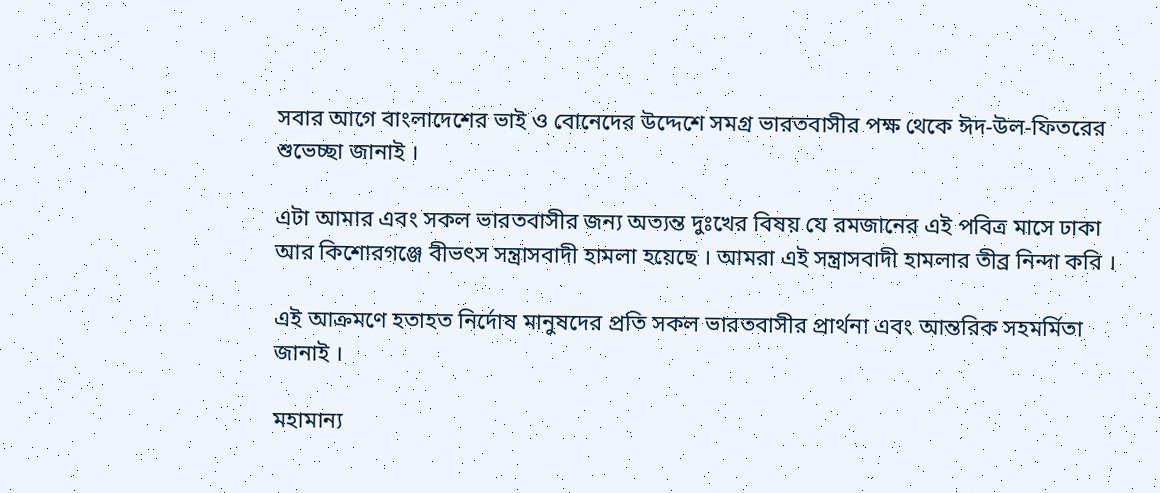সবার আগে বাংলাদেশের ভাই ও বোনেদের উদ্দেশে সমগ্র ভারতবাসীর পক্ষ থেকে ঈদ-উল-ফিতরের শুভেচ্ছা জানাই ।

এটা আমার এবং সকল ভারতবাসীর জন্য অত্যন্ত দুঃখের বিষয় যে রমজানের এই পবিত্র মাসে ঢাকা আর কিশোরগঞ্জে বীভৎস সন্ত্রাসবাদী হামলা হয়েছে । আমরা এই সন্ত্রাসবাদী হামলার তীব্র নিন্দা করি ।

এই আক্রমণে হতাহত নির্দোষ মানুষদের প্রতি সকল ভারতবাসীর প্রার্থনা এবং আন্তরিক সহমর্মিতা জানাই ।

মহামান্য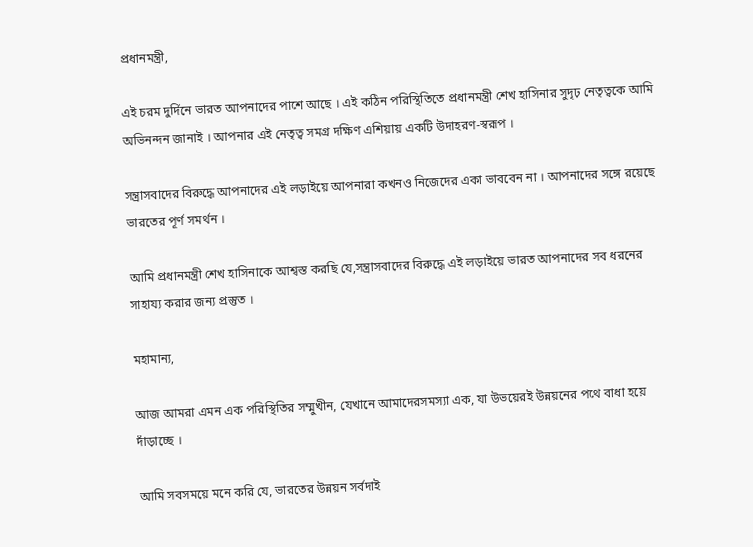প্রধানমন্ত্রী,

এই চরম দুর্দিনে ভারত আপনাদের পাশে আছে । এই কঠিন পরিস্থিতিতে প্রধানমন্ত্রী শেখ হাসিনার সুদৃঢ় নেতৃত্বকে আমি অভিনন্দন জানাই । আপনার এই নেতৃত্ব সমগ্র দক্ষিণ এশিয়ায় একটি উদাহরণ-স্বরূপ ।

সন্ত্রাসবাদের বিরুদ্ধে আপনাদের এই লড়াইয়ে আপনারা কখনও নিজেদের একা ভাববেন না । আপনাদের সঙ্গে রয়েছে ভারতের পূর্ণ সমর্থন ।

আমি প্রধানমন্ত্রী শেখ হাসিনাকে আশ্বস্ত করছি যে,সন্ত্রাসবাদের বিরুদ্ধে এই লড়াইয়ে ভারত আপনাদের সব ধরনের সাহায্য করার জন্য প্রস্তুত ।

মহামান্য,

আজ আমরা এমন এক পরিস্থিতির সম্মুখীন, যেখানে আমাদেরসমস্যা এক, যা উভয়েরই উন্নয়নের পথে বাধা হয়ে দাঁড়াচ্ছে ।

আমি সবসময়ে মনে করি যে, ভারতের উন্নয়ন সর্বদাই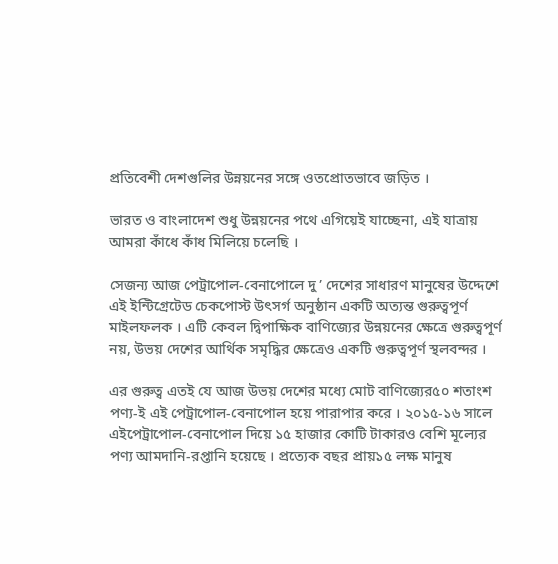প্রতিবেশী দেশগুলির উন্নয়নের সঙ্গে ওতপ্রোতভাবে জড়িত ।

ভারত ও বাংলাদেশ শুধু উন্নয়নের পথে এগিয়েই যাচ্ছেনা, এই যাত্রায় আমরা কাঁধে কাঁধ মিলিয়ে চলেছি ।

সেজন্য আজ পেট্রাপোল-বেনাপোলে দু ’ দেশের সাধারণ মানুষের উদ্দেশে এই ইন্টিগ্রেটেড চেকপোস্ট উৎসর্গ অনুষ্ঠান একটি অত্যন্ত গুরুত্বপূর্ণ মাইলফলক । এটি কেবল দ্বিপাক্ষিক বাণিজ্যের উন্নয়নের ক্ষেত্রে গুরুত্বপূর্ণ নয়, উভয় দেশের আর্থিক সমৃদ্ধির ক্ষেত্রেও একটি গুরুত্বপূর্ণ স্থলবন্দর ।

এর গুরুত্ব এতই যে আজ উভয় দেশের মধ্যে মোট বাণিজ্যের৫০ শতাংশ পণ্য-ই এই পেট্রাপোল-বেনাপোল হয়ে পারাপার করে । ২০১৫-১৬ সালে এইপেট্রাপোল-বেনাপোল দিয়ে ১৫ হাজার কোটি টাকারও বেশি মূল্যের পণ্য আমদানি-রপ্তানি হয়েছে । প্রত্যেক বছর প্রায়১৫ লক্ষ মানুষ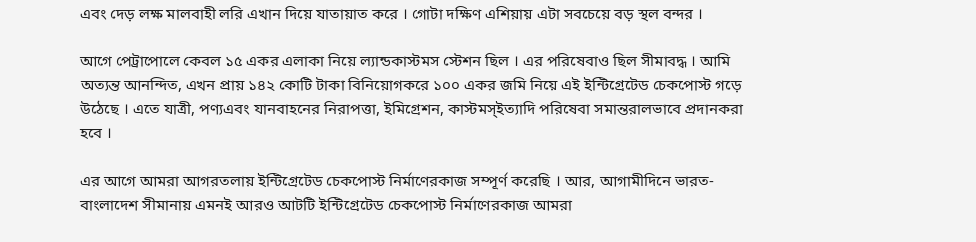এবং দেড় লক্ষ মালবাহী লরি এখান দিয়ে যাতায়াত করে । গোটা দক্ষিণ এশিয়ায় এটা সবচেয়ে বড় স্থল বন্দর ।

আগে পেট্রাপোলে কেবল ১৫ একর এলাকা নিয়ে ল্যান্ডকাস্টমস স্টেশন ছিল । এর পরিষেবাও ছিল সীমাবদ্ধ । আমি অত্যন্ত আনন্দিত, এখন প্রায় ১৪২ কোটি টাকা বিনিয়োগকরে ১০০ একর জমি নিয়ে এই ইন্টিগ্রেটেড চেকপোস্ট গড়ে উঠেছে । এতে যাত্রী, পণ্যএবং যানবাহনের নিরাপত্তা, ইমিগ্রেশন, কাস্টমস্‌ইত্যাদি পরিষেবা সমান্তরালভাবে প্রদানকরা হবে ।

এর আগে আমরা আগরতলায় ইন্টিগ্রেটেড চেকপোস্ট নির্মাণেরকাজ সম্পূর্ণ করেছি । আর, আগামীদিনে ভারত-বাংলাদেশ সীমানায় এমনই আরও আটটি ইন্টিগ্রেটেড চেকপোস্ট নির্মাণেরকাজ আমরা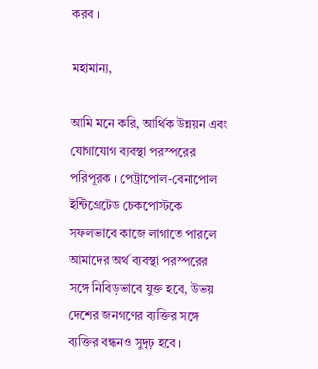করব ।

মহামান্য,

আমি মনে করি, আর্থিক উন্নয়ন এবং যোগাযোগ ব্যবস্থা পরস্পরের পরিপূরক । পেট্রাপোল-বেনাপোল ইন্টিগ্রেটেড চেকপোস্টকে সফলভাবে কাজে লাগাতে পারলে আমাদের অর্থ ব্যবস্থা পরস্পরের সঙ্গে নিবিড়ভাবে যুক্ত হবে, উভয় দেশের জনগণের ব্যক্তির সঙ্গে ব্যক্তির বন্ধনও সুদৃঢ় হবে ।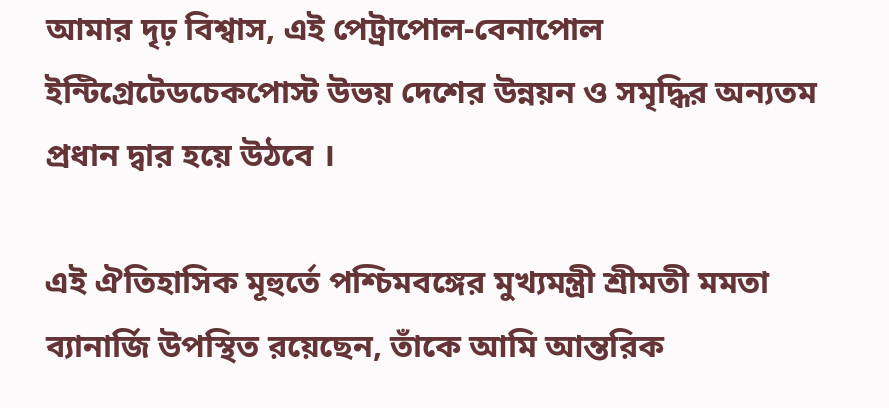আমার দৃঢ় বিশ্বাস, এই পেট্রাপোল-বেনাপোল ইন্টিগ্রেটেডচেকপোস্ট উভয় দেশের উন্নয়ন ও সমৃদ্ধির অন্যতম প্রধান দ্বার হয়ে উঠবে ।

এই ঐতিহাসিক মূহুর্তে পশ্চিমবঙ্গের মুখ্যমন্ত্রী শ্রীমতী মমতা ব্যানার্জি উপস্থিত রয়েছেন, তাঁকে আমি আন্তরিক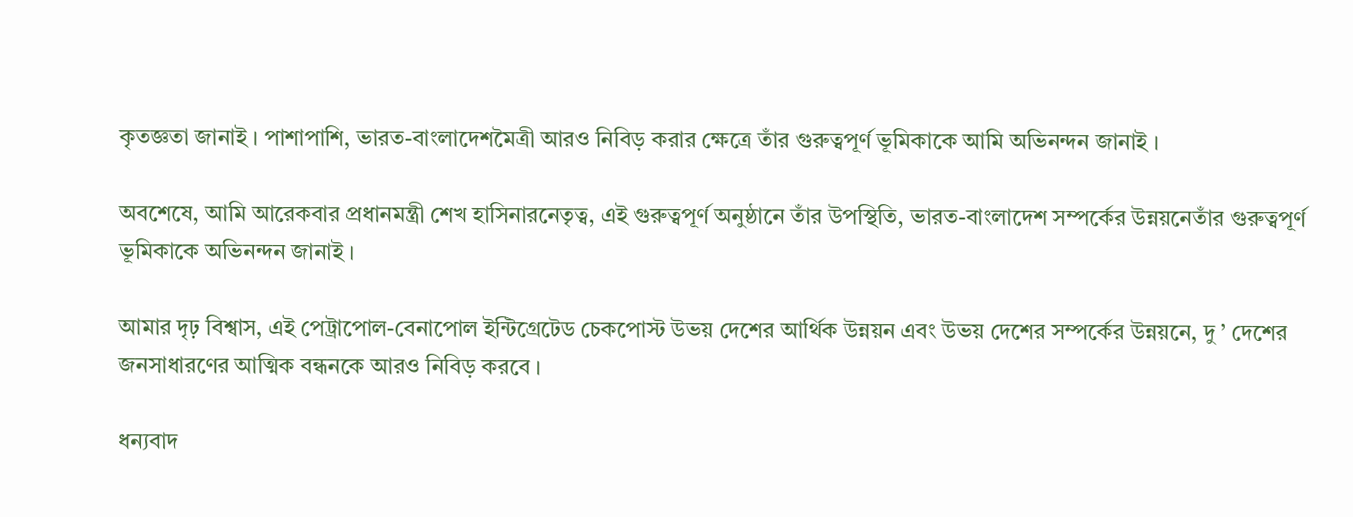কৃতজ্ঞতা জানাই । পাশাপাশি, ভারত-বাংলাদেশমৈত্রী আরও নিবিড় করার ক্ষেত্রে তাঁর গুরুত্বপূর্ণ ভূমিকাকে আমি অভিনন্দন জানাই ।

অবশেষে, আমি আরেকবার প্রধানমন্ত্রী শেখ হাসিনারনেতৃত্ব, এই গুরুত্বপূর্ণ অনুষ্ঠানে তাঁর উপস্থিতি, ভারত-বাংলাদেশ সম্পর্কের উন্নয়নেতাঁর গুরুত্বপূর্ণ ভূমিকাকে অভিনন্দন জানাই ।

আমার দৃঢ় বিশ্বাস, এই পেট্রাপোল-বেনাপোল ইন্টিগ্রেটেড চেকপোস্ট উভয় দেশের আর্থিক উন্নয়ন এবং উভয় দেশের সম্পর্কের উন্নয়নে, দু ’ দেশের জনসাধারণের আত্মিক বন্ধনকে আরও নিবিড় করবে ।

ধন্যবাদ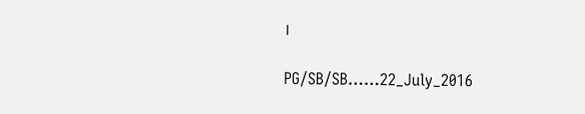।

PG/SB/SB……22_July_2016